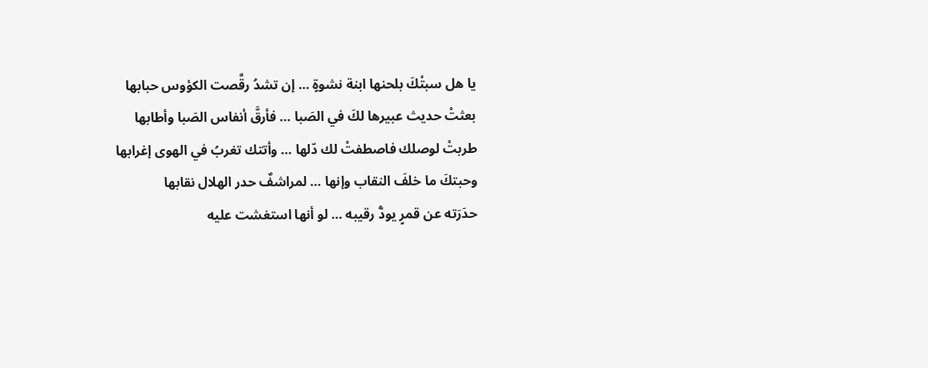يا هل سبتْكَ بلحنها ابنة نشوةٍ … إن تشدُ رقَّصت الكؤوس حبابها
بعثتْ حديث عبيرها لكَ في الصَبا … فأرقَّ أنفاس الصَبا وأطابها
طربتْ لوصلك فاصطفتْ لك دّلها … وأتتك تغربُ في الهوى إغرابها
وحبتكَ ما خلفَ النقاب وإنها … لمراشفٌ حدر الهلال نقابها
حدَرَته عن قمرٍ يودُّ رقيبه … لو أنها استغشت عليه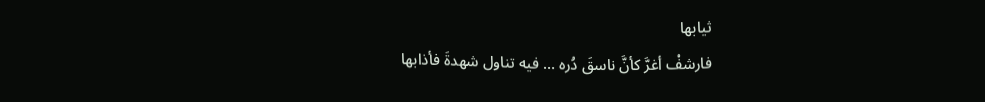ثيابها
فارشفْ أغرَّ كأنَّ ناسقَ دُره … فيه تناول شهدةَ فأذابها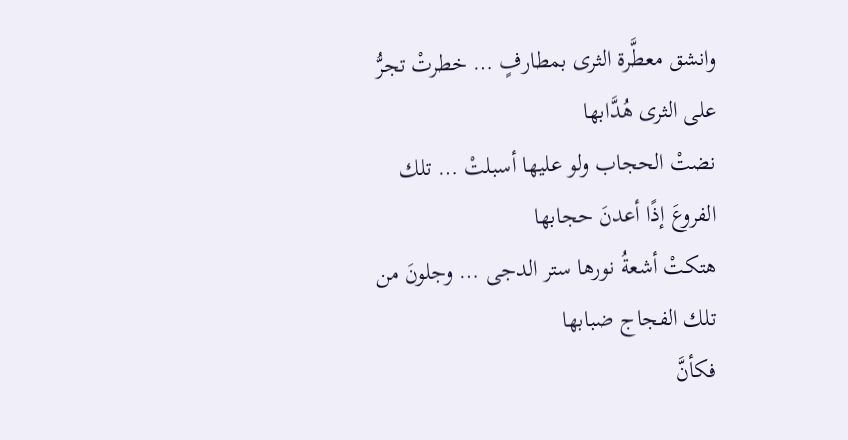وانشق معطَّرة الثرى بمطارفٍ … خطرتْ تجرُّ على الثرى هُدَّابها
نضتْ الحجاب ولو عليها أسبلتْ … تلك الفروعَ إذًا أعدنَ حجابها
هتكتْ أشعةُ نورها ستر الدجى … وجلونَ من تلك الفجاج ضبابها
فكأنَّ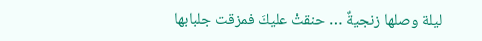ليلة وصلها زنجيةٌ … حنقتْ عليكَ فمزقت جلبابها